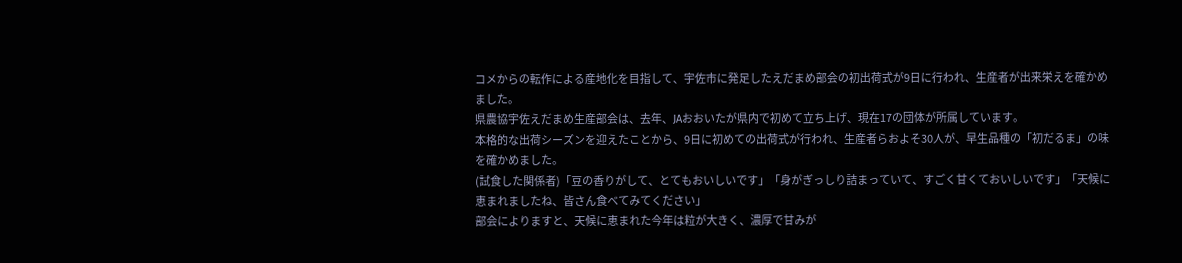コメからの転作による産地化を目指して、宇佐市に発足したえだまめ部会の初出荷式が9日に行われ、生産者が出来栄えを確かめました。
県農協宇佐えだまめ生産部会は、去年、JAおおいたが県内で初めて立ち上げ、現在17の団体が所属しています。
本格的な出荷シーズンを迎えたことから、9日に初めての出荷式が行われ、生産者らおよそ30人が、早生品種の「初だるま」の味を確かめました。
(試食した関係者)「豆の香りがして、とてもおいしいです」「身がぎっしり詰まっていて、すごく甘くておいしいです」「天候に恵まれましたね、皆さん食べてみてください」
部会によりますと、天候に恵まれた今年は粒が大きく、濃厚で甘みが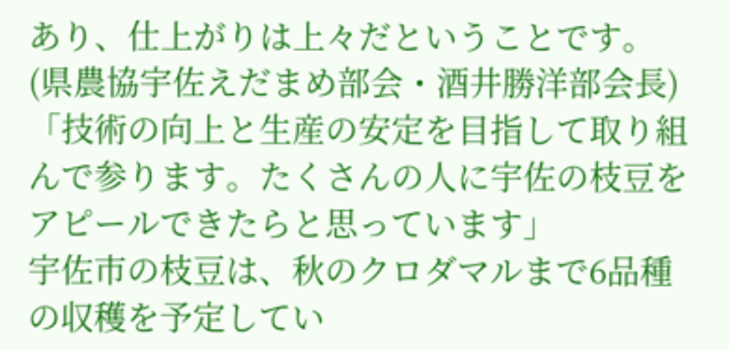あり、仕上がりは上々だということです。
(県農協宇佐えだまめ部会・酒井勝洋部会長)「技術の向上と生産の安定を目指して取り組んで参ります。たくさんの人に宇佐の枝豆をアピールできたらと思っています」
宇佐市の枝豆は、秋のクロダマルまで6品種の収穫を予定してい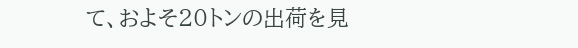て、およそ20トンの出荷を見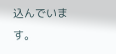込んでいます。